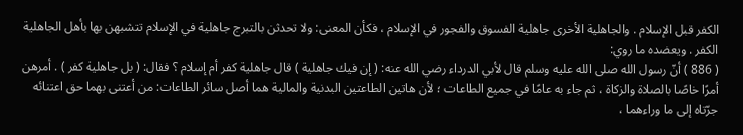الكفر قبل الإسلام . والجاهلية الأخرى جاهلية الفسوق والفجور في الإسلام ، فكأن المعنى: ولا تحدثن بالتبرج جاهلية في الإسلام تتشبهن بها بأهل الجاهلية الكفر . ويعضده ما روي:
( 886 ) أنّ رسول الله صلى الله عليه وسلم قال لأبي الدرداء رضي الله عنه: ( إن فيك جاهلية ) قال جاهلية كفر أم إسلام ؟ فقال: ( بل جاهلية كفر ) . أمرهن أمرًا خاصًا بالصلاة والزكاة ، ثم جاء به عامًا في جميع الطاعات ؛ لأن هاتين الطاعتين البدنية والمالية هما أصل سائر الطاعات: من أعتنى بهما حق اعتنائه جرّتاه إلى ما وراءهما ،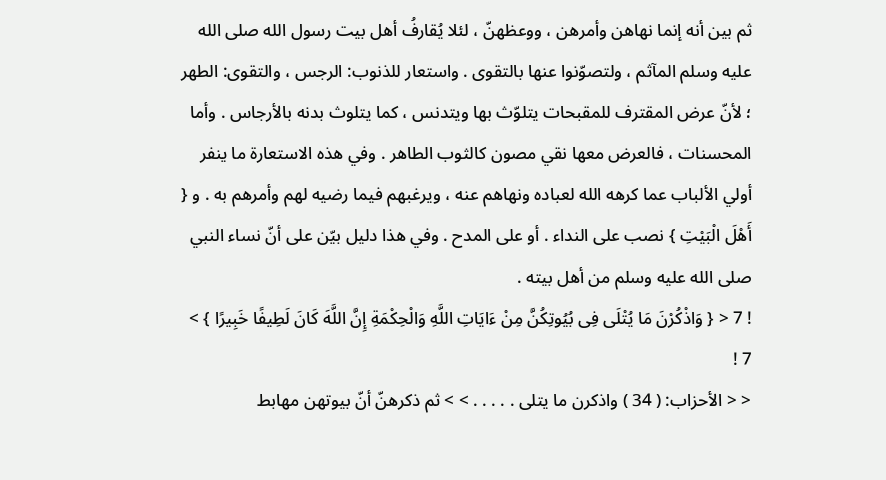ثم بين أنه إنما نهاهن وأمرهن ، ووعظهنّ ، لئلا يُقارفُ أهل بيت رسول الله صلى الله عليه وسلم المآثم ، ولتصوّنوا عنها بالتقوى . واستعار للذنوب: الرجس ، والتقوى: الطهر ؛ لأنّ عرض المقترف للمقبحات يتلوّث بها ويتدنس ، كما يتلوث بدنه بالأرجاس . وأما المحسنات ، فالعرض معها نقي مصون كالثوب الطاهر . وفي هذه الاستعارة ما ينفر أولي الألباب عما كرهه الله لعباده ونهاهم عنه ، ويرغبهم فيما رضيه لهم وأمرهم به . و { أَهْلَ الْبَيْتِ } نصب على النداء . أو على المدح . وفي هذا دليل بيّن على أنّ نساء النبي صلى الله عليه وسلم من أهل بيته .
! 7 < { وَاذْكُرْنَ مَا يُتْلَى فِى بُيُوتِكُنَّ مِنْ ءَايَاتِ اللَّهِ وَالْحِكْمَةِ إِنَّ اللَّهَ كَانَ لَطِيفًا خَبِيرًا } > 7 !
< < الأحزاب: ( 34 ) واذكرن ما يتلى . . . . . > > ثم ذكرهنّ أنّ بيوتهن مهابط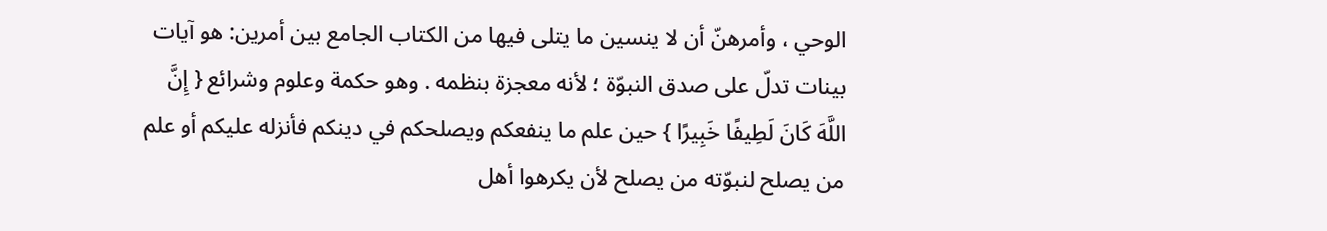الوحي ، وأمرهنّ أن لا ينسين ما يتلى فيها من الكتاب الجامع بين أمرين: هو آيات بينات تدلّ على صدق النبوّة ؛ لأنه معجزة بنظمه . وهو حكمة وعلوم وشرائع { إِنَّ اللَّهَ كَانَ لَطِيفًا خَبِيرًا } حين علم ما ينفعكم ويصلحكم في دينكم فأنزله عليكم أو علم من يصلح لنبوّته من يصلح لأن يكرهوا أهل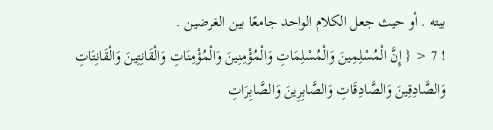بيته . أو حيث جعل الكلام الواحد جامعًا بين الغرضين .
! 7 < { إِنَّ الْمُسْلِمِينَ وَالْمُسْلِمَاتِ وَالْمُؤْمِنِينَ وَالْمُؤْمِنَاتِ وَالْقَانِتِينَ وَالْقَانِتَاتِ وَالصَّادِقِينَ وَالصَّادِقَاتِ وَالصَّابِرِينَ وَالصَّابِرَاتِ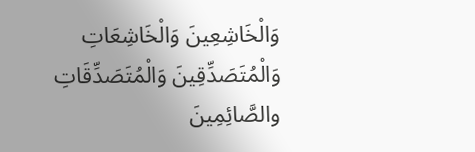وَالْخَاشِعِينَ وَالْخَاشِعَاتِ وَالْمُتَصَدِّقِينَ وَالْمُتَصَدِّقَاتِ والصَّائِمِينَ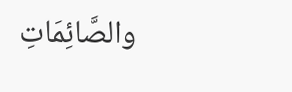والصَّائِمَاتِ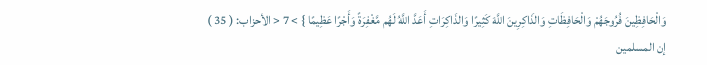وَالْحَافِظِينَ فُرُوجَهُمْ وَالْحَافِظَاتِ وَالذَاكِرِينَ اللَّهَ كَثِيرًا وَالذَاكِرَاتِ أَعَدَّ اللَّهُ لَهُم مَّغْفِرَةً وَأَجْرًا عَظِيمًا } > 7 < الأحزاب: ( 35 ) إن المسلمين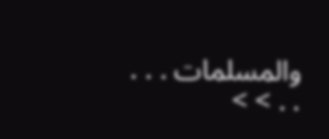والمسلمات . . . . . > >